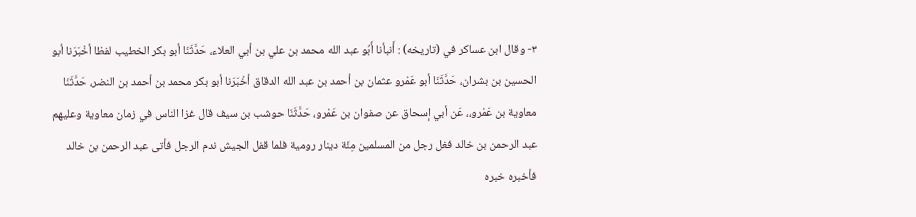٣- وقال ابن عساكر في (تاريخه) : أَنبأنا أَبُو عبد الله محمد بن علي بن أبي العلاء، حَدَّثَنَا أبو بكر الخطيب لفظا أخْبَرَنا أبو الحسين بن بشران، حَدَّثَنَا أبو عَمْرو عثمان بن أحمد بن عبد الله الدقاق أخْبَرَنا أبو بكر محمد بن أحمد بن النضر، حَدَّثَنَا معاوية بن عَمْرو،، عَن أبي إسحاق عن صفوان بن عَمْرو، حَدَّثَنَا حوشب بن سيف قال غزا الناس في زمان معاوية وعليهم عبد الرحمن بن خالد فغل رجل من المسلمين مِئَة دينار رومية فلما قفل الجيش ندم الرجل فأتى عبد الرحمن بن خالد فأخبره خبره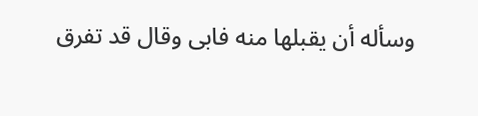وسأله أن يقبلها منه فابى وقال قد تفرق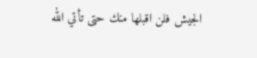الجيش فلن اقبلها منك حتى تأتي الله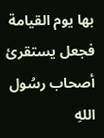بها يوم القيامة فجعل يستقرئ أصحاب رسُول اللهِ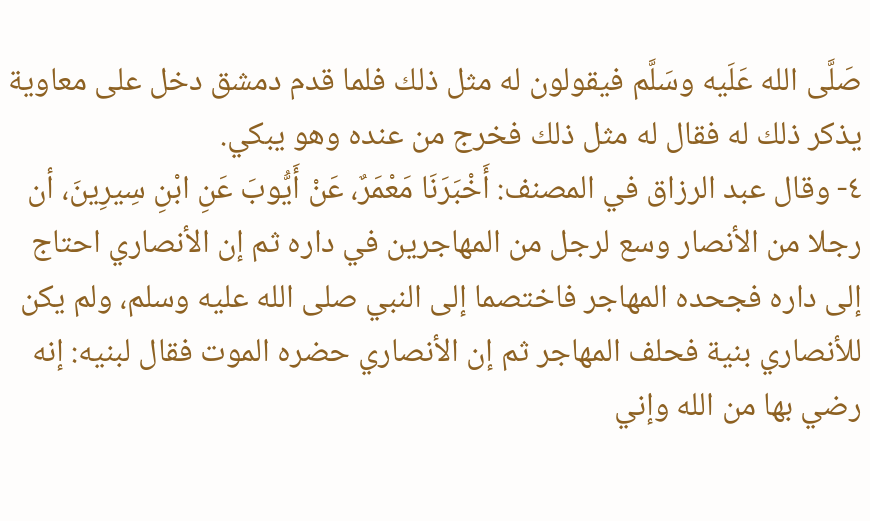صَلَّى الله عَلَيه وسَلَّم فيقولون له مثل ذلك فلما قدم دمشق دخل على معاوية يذكر ذلك له فقال له مثل ذلك فخرج من عنده وهو يبكي.
٤- وقال عبد الرزاق في المصنف: أَخْبَرَنَا مَعْمَرٌ، عَنْ أَيُّوبَ عَنِ ابْنِ سِيرِينَ، أن رجلا من الأنصار وسع لرجل من المهاجرين في داره ثم إن الأنصاري احتاج إلى داره فجحده المهاجر فاختصما إلى النبي صلى الله عليه وسلم، ولم يكن للأنصاري بنية فحلف المهاجر ثم إن الأنصاري حضره الموت فقال لبنيه: إنه رضي بها من الله وإني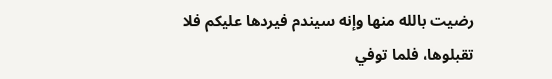رضيت بالله منها وإنه سيندم فيردها عليكم فلا تقبلوها، فلما توفي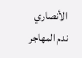الأنصاري ندم المهاجر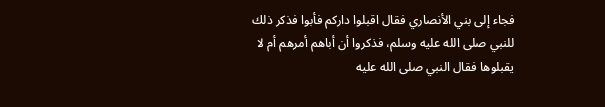فجاء إلى بني الأنصاري فقال اقبلوا داركم فأبوا فذكر ذلك للنبي صلى الله عليه وسلم، فذكروا أن أباهم أمرهم أم لا يقبلوها فقال النبي صلى الله عليه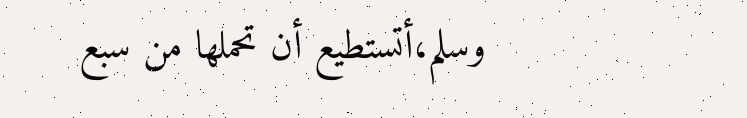وسلم،أتستطيع أن تحملها من سبع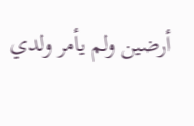أرضين ولم يأمر ولدي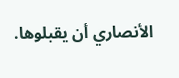الأنصاري أن يقبلوها.